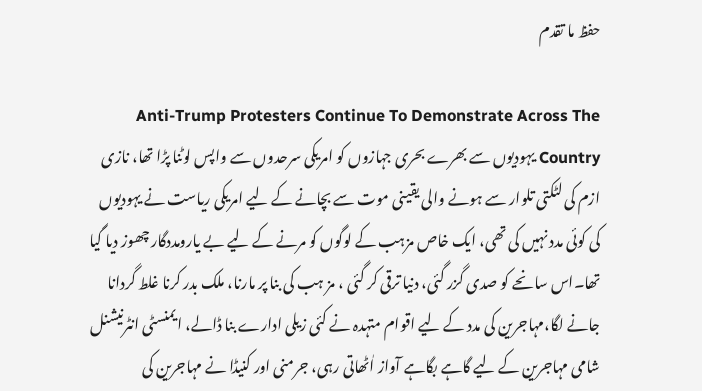حفظ ما تقدم

Anti-Trump Protesters Continue To Demonstrate Across The Country یہودیوں سے بھرے بحری جہازوں کو امریکی سرحدوں سے واپس لوٹنا پڑا تھا، نازی ازم کی لٹکتی تلوار سے ہونے والی یقینی موت سے بچانے کے لیے امریکی ریاست نے یہودیوں کی کوئی مدد نہیں کی تھی، ایک خاص مزہب کے لوگوں کو مرنے کے لیے بے یارومددگار چھوز دیا گیا تھا۔اس سانحے کو صدی گزر گئی، دنیا ترقی کر گئی ، مز ہب کی بنا پر مارنا، ملک بدر کرنا غلط گردانا جانے لگا،مہاجرین کی مدد کے لیے اقوام متہدہ نے کئی زیلی ادارے بنا ڈالے، ایمنسٹی انٹرنیشنل شامی مہاجرین کے لیے گاہے بگاہے آواز اٰٹھاتی رہی، جرمنی اور کنیڈا نے مہاجرین کی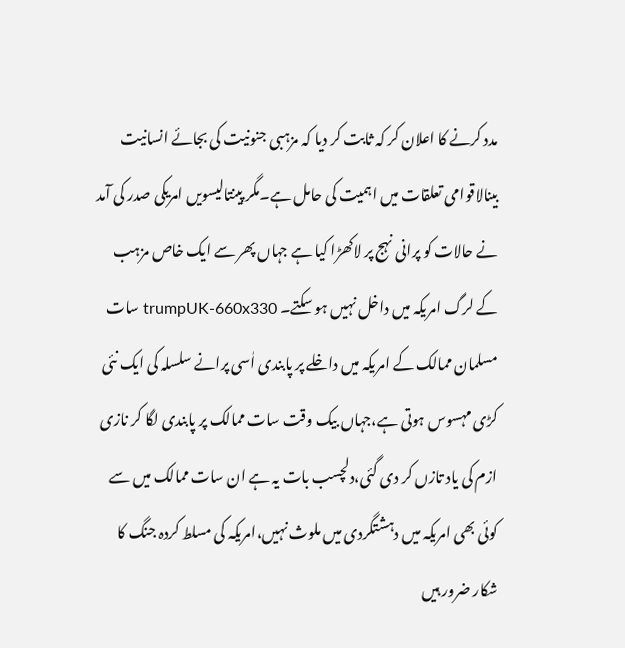مدد کرنے کا اعلان کر کہ ثابت کر دیا کہ مزہبی جنونیت کی بجائے انسانیت بینالاقوامی تعلقات میں اہمیت کی حامل ہے۔مگر پینتالیسویں امریکی صدر کی آمد نے حالات کو پرانی نہج پر لاکھڑا کیا ہے جہاں پھر سے ایک خاص مزہب کے لرگ امریکہ میں داخل نہیں ہو سکتے۔ trumpUK-660x330 سات مسلمان ممالک کے امریکہ میں داخلے پر پابندی اٰسی پرانے سلسلہ کی ایک نئی کڑی مہسوس ہوتی ہے،جہاں بیک وقت سات ممالک پر پابندی لگا کر نازی ازم کی یاد تازں کر دی گئی،دلچسب بات یہ ہے ان سات ممالک میں سے کوئی بھی امریکہ میں دہشتگردی میں ملوث نہیں،امریکہ کی مسلط کردہ جنگ کا شکار ضرور ہیں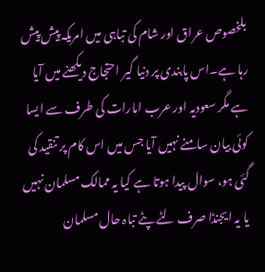بلخصوص عراق اور شام کی تباہی میں امریکہ پیش پیش رہا ہے۔اس پابندی پر دنیا گیر احتجاج دیکھنے میں آیا ہے مگر سعودیہ اور عرب امارات کی طرف سے ایسا کوئی بیان سامنے نہیں آیا جس میں اس کام پر تنقید کی گئی ہو، سوال پیدا ہوتا ہے کیا یہ ممالک مسلمان نہیں یا یہ ایجنڈا صرف لٹے پٹے تباہ حال مسلمان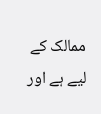ممالک کے لیے ہے اور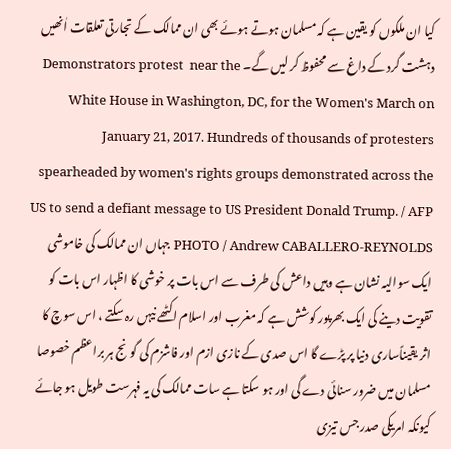کیا ان ملکوں کو یقین ہے کہ مسلمان ہوتے ہوئے بھی ان ممالک کے تجارتی تعلقات اٰنھیں دہشت گرد کے داغ سے محفوظ کر لیں گے۔ Demonstrators protest  near the White House in Washington, DC, for the Women's March on January 21, 2017. Hundreds of thousands of protesters spearheaded by women's rights groups demonstrated across the US to send a defiant message to US President Donald Trump. / AFP PHOTO / Andrew CABALLERO-REYNOLDS جہاں ان ممالک کی خاموشی ایک سوالیہ نشان ہے وہیں داعش کی طرف سے اس بات پر خوشی کا اظہار اس بات کو تقویت دینے کی ایک بھرپور کوشش ہے کہ مغرب اور اسلام اکٹھے نیہں رہ سکتے ، اس سوچ کا اثر یقیناًساری دنیا پر پڑے گا اس صدی کے نازی ازم اور فاشزم کی گونج ہر براعظم خصوصا مسلمان میں ضرور سنائی دے گی اور ہو سکتا ہے سات ممالک کی یہ فہرست طویل ہو جائے کیونکہ امریکی صدر جس تیزی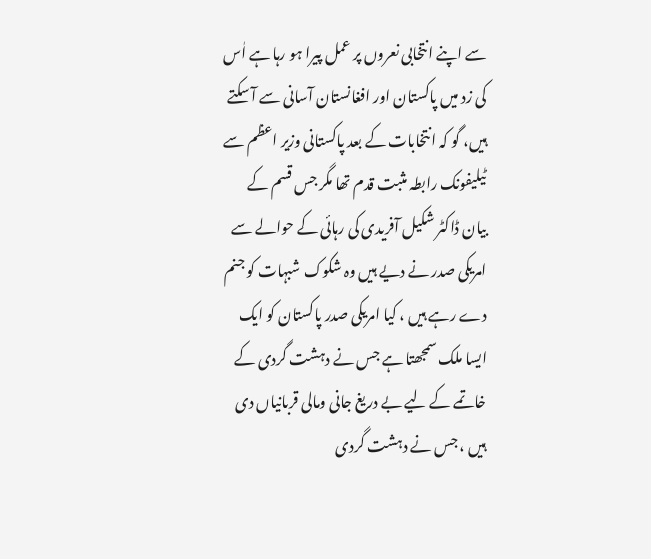سے اپنے انتخابی نعروں پر عمل پیرا ہو رہا ہے اٰس کی زد میں پاکستان اور افغانستان آسانی سے آ سکتے ہیں، گو کہ انتخابات کے بعد پاکستانی وزیر اعظم سے ٹیلیفونک رابطہ مثبت قدم تھا مگر جس قسم کے بیان ڈاکٹر شکیل آفریدی کی رہائی کے حوالے سے امریکی صدر نے دیے ہیں وہ شکوک شبہات کو جنم دے رہے ہیں ، کیا امریکی صدر پاکستان کو ایک ایسا ملک سمجھتا ہے جس نے دہشت گردی کے خاتمے کے لیے بے دریغ جانی ومالی قربانیاں دی ہیں ، جس نے دہشت گردی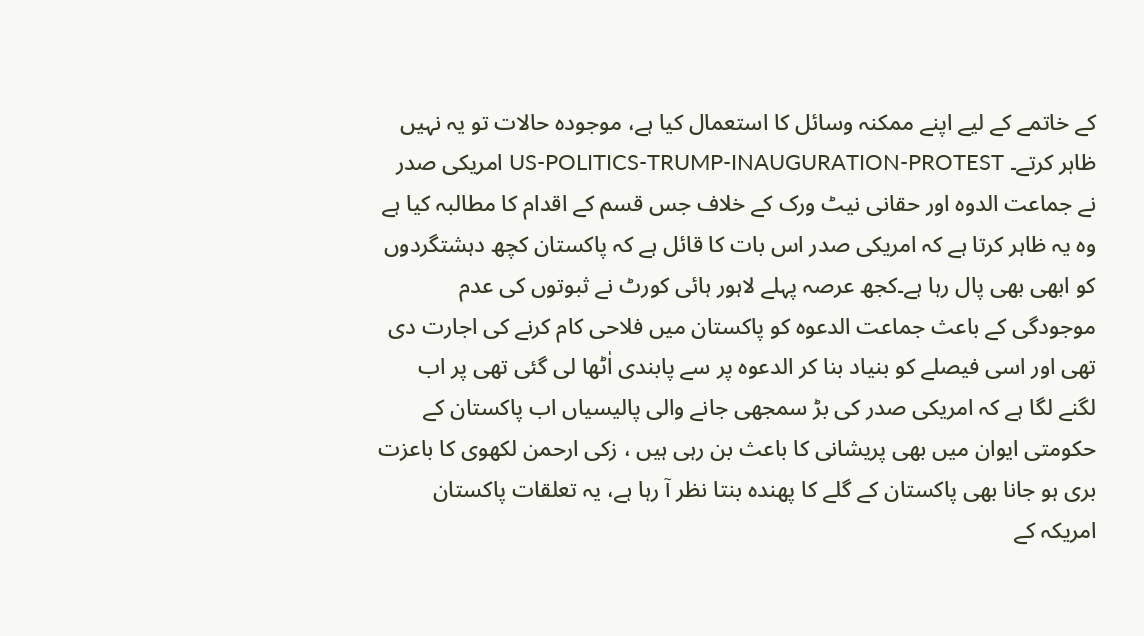کے خاتمے کے لیے اپنے ممکنہ وسائل کا استعمال کیا ہے، موجودہ حالات تو یہ نہیں ظاہر کرتے۔ US-POLITICS-TRUMP-INAUGURATION-PROTEST امریکی صدر نے جماعت الدوہ اور حقانی نیٹ ورک کے خلاف جس قسم کے اقدام کا مطالبہ کیا ہے وہ یہ ظاہر کرتا ہے کہ امریکی صدر اس بات کا قائل ہے کہ پاکستان کچھ دہشتگردوں کو ابھی بھی پال رہا ہے۔کجھ عرصہ پہلے لاہور ہائی کورٹ نے ثبوتوں کی عدم موجودگی کے باعث جماعت الدعوہ کو پاکستان میں فلاحی کام کرنے کی اجارت دی تھی اور اسی فیصلے کو بنیاد بنا کر الدعوہ پر سے پابندی اٰٹھا لی گئی تھی پر اب لگنے لگا ہے کہ امریکی صدر کی بڑ سمجھی جانے والی پالیسیاں اب پاکستان کے حکومتی ایوان میں بھی پریشانی کا باعث بن رہی ہیں ، زکی ارحمن لکھوی کا باعزت بری ہو جانا بھی پاکستان کے گلے کا پھندہ بنتا نظر آ رہا ہے، یہ تعلقات پاکستان امریکہ کے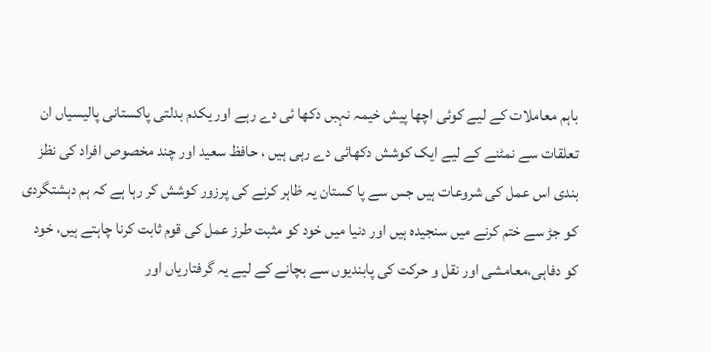باہم معاملات کے لیے کوئی اچھا پیش خیمہ نہبں دکھا ئی دے رہے اور یکدم بدلتی پاکستانی پالیسیاں ان تعلقات سے نمٹنے کے لیے ایک کوشش دکھائی دے رہی ہیں ، حافظ سعید اور چند مخصوص افراد کی نظز بندی اس عمل کی شروعات ہیں جس سے پا کستان یہ ظاہر کرنے کی پرزور کوشش کر رہا ہے کہ ہم دہشتگردی کو جڑ سے ختم کرنے میں سنجیدہ ہیں اور دنیا میں خود کو مثبت طرز عمل کی قوم ثابت کرنا چاہتے ہیں، خود کو دفاہی،معامشی اور نقل و حرکت کی پابندیوں سے بچانے کے لیے یہ گرفتاریاں اور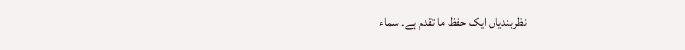نظربندیاں ایک حفظ ما تقدم ہے۔ سماء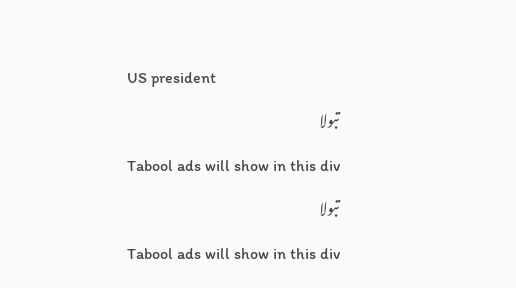US president

تبولا

Tabool ads will show in this div

تبولا

Tabool ads will show in this div